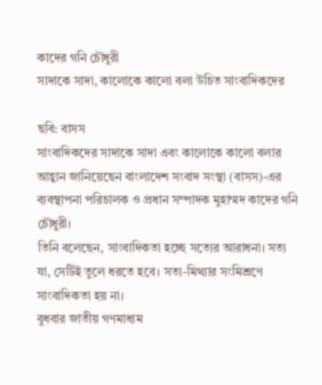কাদের গনি চৌধুরী
সাদাকে সাদা, কালোকে কালো বলা উচিত সাংবাদিকদের

ছবি: বাসস
সাংবাদিকদের সাদাকে সাদা এবং কালোকে কালো বলার আহ্বান জানিয়েছেন বাংলাদেশ সংবাদ সংস্থা (বাসস)-এর ব্যবস্থাপনা পরিচালক ও প্রধান সম্পাদক মুহাম্মদ কাদের গনি চৌধুরী।
তিনি বলেছেন, সাংবাদিকতা হচ্ছে সত্যের আরাধনা। সত্য যা, সেটিই তুলে ধরতে হবে। সত্য-মিথ্যার সংমিশ্রণে সাংবাদিকতা হয় না।
বুধবার জাতীয় গণমাধ্যম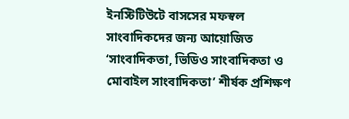ইনস্টিটিউটে বাসসের মফস্বল সাংবাদিকদের জন্য আয়োজিত ‘সাংবাদিকতা, ভিডিও সাংবাদিকতা ও মোবাইল সাংবাদিকতা’ শীর্ষক প্রশিক্ষণ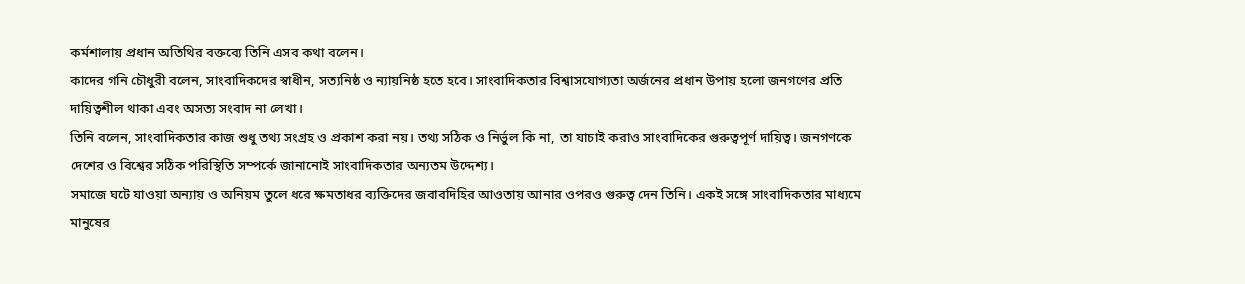কর্মশালায় প্রধান অতিথির বক্তব্যে তিনি এসব কথা বলেন।
কাদের গনি চৌধুরী বলেন, সাংবাদিকদের স্বাধীন, সত্যনিষ্ঠ ও ন্যায়নিষ্ঠ হতে হবে। সাংবাদিকতার বিশ্বাসযোগ্যতা অর্জনের প্রধান উপায় হলো জনগণের প্রতি দায়িত্বশীল থাকা এবং অসত্য সংবাদ না লেখা।
তিনি বলেন, সাংবাদিকতার কাজ শুধু তথ্য সংগ্রহ ও প্রকাশ করা নয়। তথ্য সঠিক ও নির্ভুল কি না, তা যাচাই করাও সাংবাদিকের গুরুত্বপূর্ণ দায়িত্ব। জনগণকে দেশের ও বিশ্বের সঠিক পরিস্থিতি সম্পর্কে জানানোই সাংবাদিকতার অন্যতম উদ্দেশ্য।
সমাজে ঘটে যাওয়া অন্যায় ও অনিয়ম তুলে ধরে ক্ষমতাধর ব্যক্তিদের জবাবদিহির আওতায় আনার ওপরও গুরুত্ব দেন তিনি। একই সঙ্গে সাংবাদিকতার মাধ্যমে মানুষের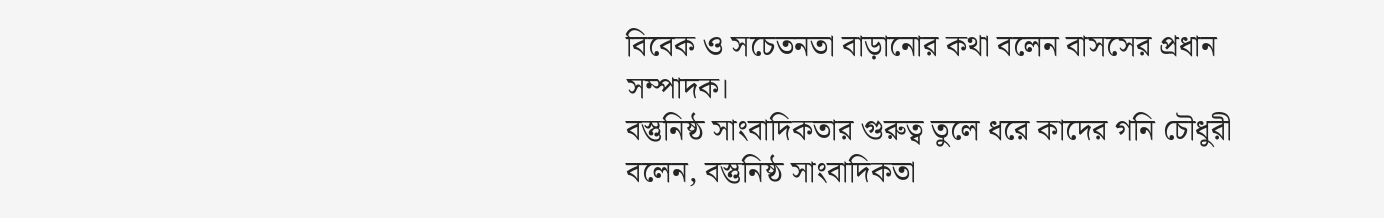বিবেক ও সচেতনতা বাড়ানোর কথা বলেন বাসসের প্রধান সম্পাদক।
বস্তুনিষ্ঠ সাংবাদিকতার গুরুত্ব তুলে ধরে কাদের গনি চৌধুরী বলেন, বস্তুনিষ্ঠ সাংবাদিকতা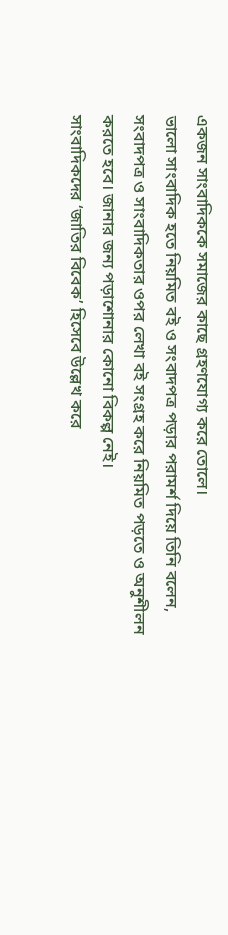একজন সাংবাদিককে সমাজের কাছে গ্রহণযোগ্য করে তোলে।
ভালো সাংবাদিক হতে নিয়মিত বই ও সংবাদপত্র পড়ার পরামর্শ দিয়ে তিনি বলেন, সংবাদপত্র ও সাংবাদিকতার ওপর লেখা বই সংগ্রহ করে নিয়মিত পড়তে ও অনুশীলন করতে হবে। জানার জন্য পড়াশোনার কোনো বিকল্প নেই।
সাংবাদিকদের ‘জাতির বিবেক’ হিসেবে উল্লেখ করে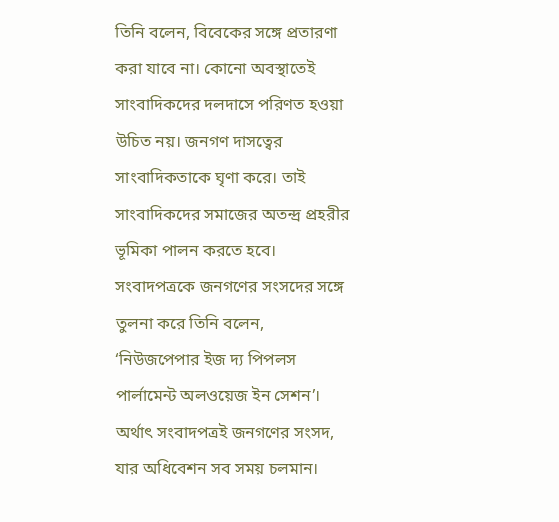তিনি বলেন, বিবেকের সঙ্গে প্রতারণা করা যাবে না। কোনো অবস্থাতেই সাংবাদিকদের দলদাসে পরিণত হওয়া উচিত নয়। জনগণ দাসত্বের সাংবাদিকতাকে ঘৃণা করে। তাই সাংবাদিকদের সমাজের অতন্দ্র প্রহরীর ভূমিকা পালন করতে হবে।
সংবাদপত্রকে জনগণের সংসদের সঙ্গে তুলনা করে তিনি বলেন, ‘নিউজপেপার ইজ দ্য পিপলস পার্লামেন্ট অলওয়েজ ইন সেশন’। অর্থাৎ সংবাদপত্রই জনগণের সংসদ, যার অধিবেশন সব সময় চলমান।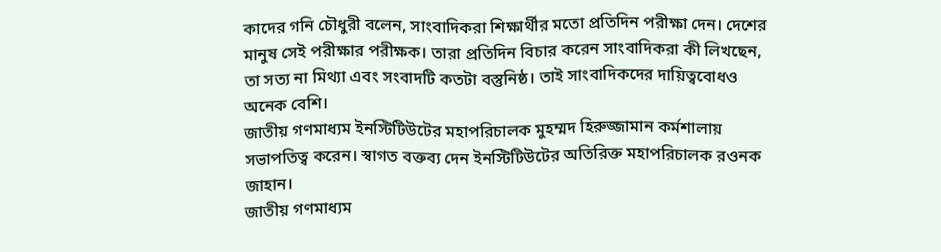কাদের গনি চৌধুরী বলেন, সাংবাদিকরা শিক্ষার্থীর মতো প্রতিদিন পরীক্ষা দেন। দেশের মানুষ সেই পরীক্ষার পরীক্ষক। তারা প্রতিদিন বিচার করেন সাংবাদিকরা কী লিখছেন, তা সত্য না মিথ্যা এবং সংবাদটি কতটা বস্তুনিষ্ঠ। তাই সাংবাদিকদের দায়িত্ববোধও অনেক বেশি।
জাতীয় গণমাধ্যম ইনস্টিটিউটের মহাপরিচালক মুহম্মদ হিরুজ্জামান কর্মশালায় সভাপতিত্ব করেন। স্বাগত বক্তব্য দেন ইনস্টিটিউটের অতিরিক্ত মহাপরিচালক রওনক জাহান।
জাতীয় গণমাধ্যম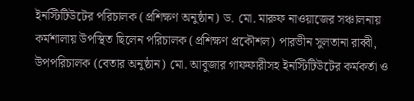ইনস্টিটিউটের পরিচালক (প্রশিক্ষণ অনুষ্ঠান) ড. মো. মারুফ নাওয়াজের সঞ্চালনায় কর্মশালায় উপস্থিত ছিলেন পরিচালক (প্রশিক্ষণ প্রকৌশল) পারভীন সুলতানা রাব্বী, উপপরিচালক (বেতার অনুষ্ঠান) মো. আবুজার গাফফারীসহ ইনস্টিটিউটের কর্মকর্তা ও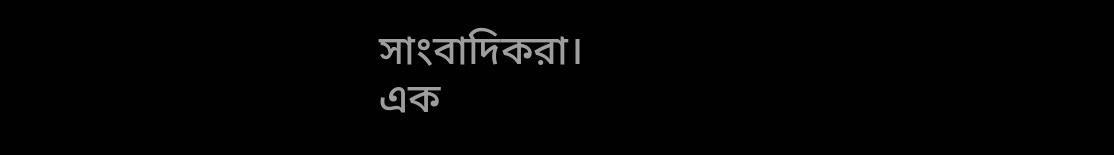সাংবাদিকরা।
এক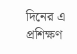দিনের এ প্রশিক্ষণ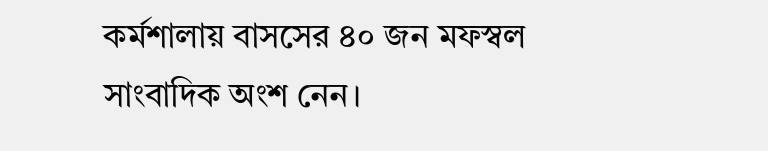কর্মশালায় বাসসের ৪০ জন মফস্বল সাংবাদিক অংশ নেন।